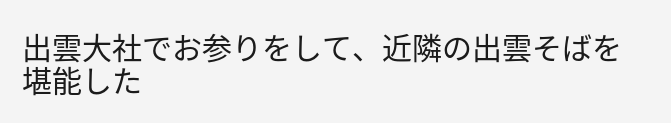出雲大社でお参りをして、近隣の出雲そばを堪能した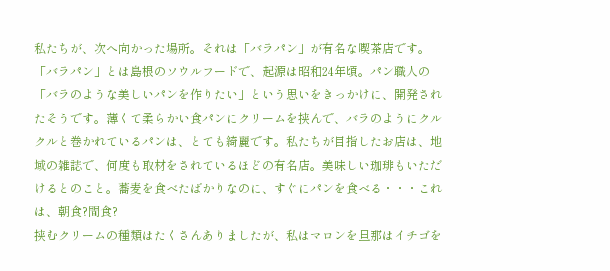私たちが、次へ向かった場所。それは「バラパン」が有名な喫茶店です。
「バラパン」とは島根のソウルフードで、起源は昭和24年頃。パン職人の「バラのような美しいパンを作りたい」という思いをきっかけに、開発されたそうです。薄くて柔らかい食パンにクリームを挟んで、バラのようにクルクルと巻かれているパンは、とても綺麗です。私たちが目指したお店は、地域の雑誌で、何度も取材をされているほどの有名店。美味しい珈琲もいただけるとのこと。蕎麦を食べたばかりなのに、すぐにパンを食べる・・・これは、朝食?間食?
挟むクリームの種類はたくさんありましたが、私はマロンを旦那はイチゴを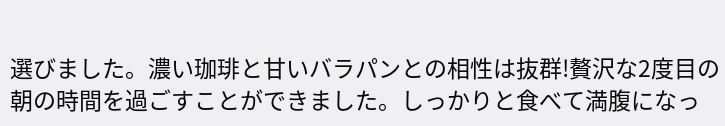選びました。濃い珈琲と甘いバラパンとの相性は抜群!贅沢な2度目の朝の時間を過ごすことができました。しっかりと食べて満腹になっ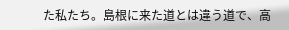た私たち。島根に来た道とは違う道で、高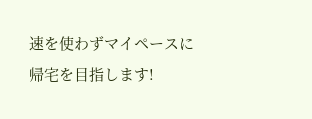速を使わずマイペースに帰宅を目指します!